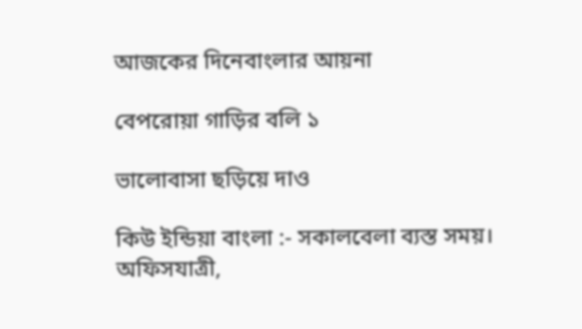আজকের দিনেবাংলার আয়না

বেপরোয়া গাড়ির বলি ১

ভালোবাসা ছড়িয়ে দাও

কিউ ইন্ডিয়া বাংলা :- সকালবেলা ব্যস্ত সময়। অফিসযাত্রী,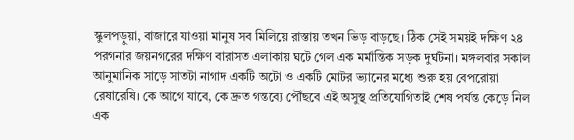স্কুলপড়ুয়া, বাজারে যাওয়া মানুষ সব মিলিয়ে রাস্তায় তখন ভিড় বাড়ছে। ঠিক সেই সময়ই দক্ষিণ ২৪ পরগনার জয়নগরের দক্ষিণ বারাসত এলাকায় ঘটে গেল এক মর্মান্তিক সড়ক দুর্ঘটনা। মঙ্গলবার সকাল আনুমানিক সাড়ে সাতটা নাগাদ একটি অটো ও একটি মোটর ভ্যানের মধ্যে শুরু হয় বেপরোয়া রেষারেষি। কে আগে যাবে, কে দ্রুত গন্তব্যে পৌঁছবে এই অসুস্থ প্রতিযোগিতাই শেষ পর্যন্ত কেড়ে নিল এক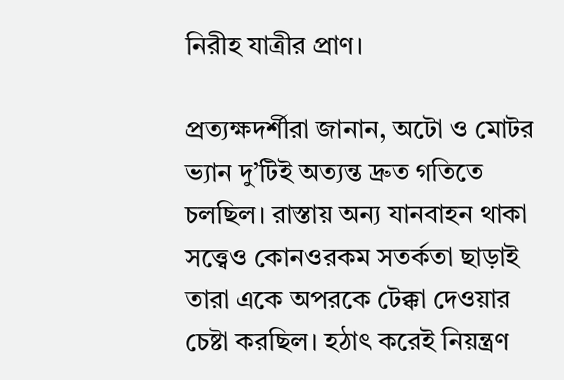নিরীহ যাত্রীর প্রাণ।

প্রত্যক্ষদর্শীরা জানান, অটো ও মোটর ভ্যান দু’টিই অত্যন্ত দ্রুত গতিতে চলছিল। রাস্তায় অন্য যানবাহন থাকা সত্ত্বেও কোনওরকম সতর্কতা ছাড়াই তারা একে অপরকে টেক্কা দেওয়ার চেষ্টা করছিল। হঠাৎ করেই নিয়ন্ত্রণ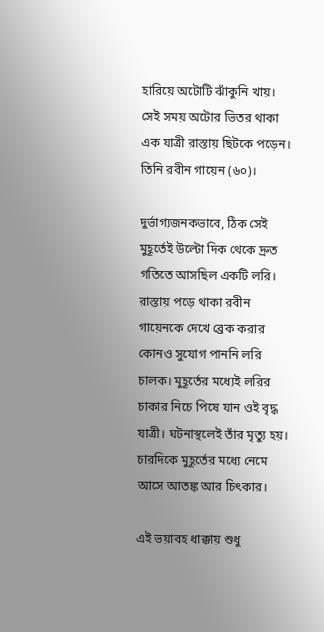হারিয়ে অটোটি ঝাঁকুনি খায়। সেই সময় অটোর ভিতর থাকা এক যাত্রী রাস্তায় ছিটকে পড়েন। তিনি রবীন গায়েন (৬০)।

দুর্ভাগ্যজনকভাবে, ঠিক সেই মুহূর্তেই উল্টো দিক থেকে দ্রুত গতিতে আসছিল একটি লরি। রাস্তায় পড়ে থাকা রবীন গায়েনকে দেখে ব্রেক করার কোনও সুযোগ পাননি লরি চালক। মুহূর্তের মধ্যেই লরির চাকার নিচে পিষে যান ওই বৃদ্ধ যাত্রী। ঘটনাস্থলেই তাঁর মৃত্যু হয়। চারদিকে মুহূর্তের মধ্যে নেমে আসে আতঙ্ক আর চিৎকার।

এই ভয়াবহ ধাক্কায় শুধু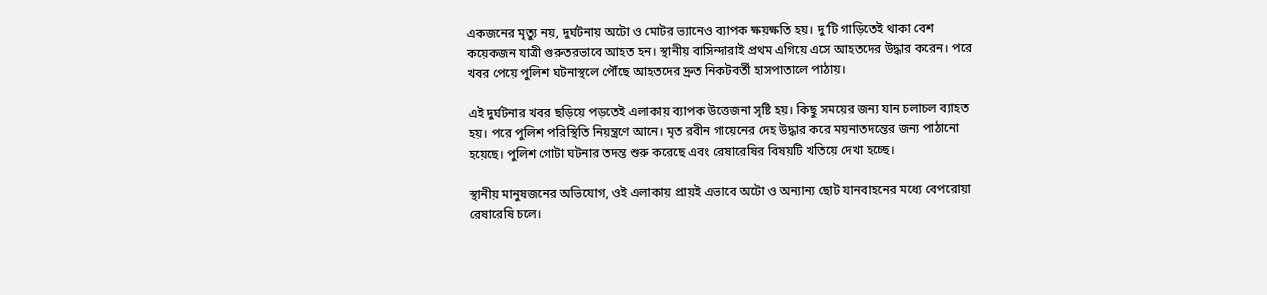একজনের মৃত্যু নয়, দুর্ঘটনায় অটো ও মোটর ভ্যানেও ব্যাপক ক্ষয়ক্ষতি হয়। দু’টি গাড়িতেই থাকা বেশ কয়েকজন যাত্রী গুরুতরভাবে আহত হন। স্থানীয় বাসিন্দারাই প্রথম এগিয়ে এসে আহতদের উদ্ধার করেন। পরে খবর পেয়ে পুলিশ ঘটনাস্থলে পৌঁছে আহতদের দ্রুত নিকটবর্তী হাসপাতালে পাঠায়।

এই দুর্ঘটনার খবর ছড়িয়ে পড়তেই এলাকায় ব্যাপক উত্তেজনা সৃষ্টি হয়। কিছু সময়ের জন্য যান চলাচল ব্যাহত হয়। পরে পুলিশ পরিস্থিতি নিয়ন্ত্রণে আনে। মৃত রবীন গায়েনের দেহ উদ্ধার করে ময়নাতদন্তের জন্য পাঠানো হয়েছে। পুলিশ গোটা ঘটনার তদন্ত শুরু করেছে এবং রেষারেষির বিষয়টি খতিয়ে দেখা হচ্ছে।

স্থানীয় মানুষজনের অভিযোগ, ওই এলাকায় প্রায়ই এভাবে অটো ও অন্যান্য ছোট যানবাহনের মধ্যে বেপরোয়া রেষারেষি চলে।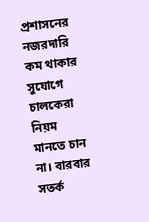প্রশাসনের নজরদারি কম থাকার সুযোগে চালকেরা নিয়ম মানতে চান না। বারবার সতর্ক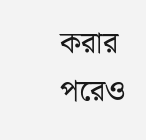করার পরেও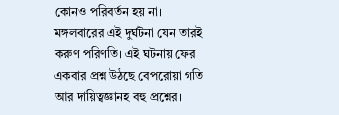কোনও পরিবর্তন হয় না। মঙ্গলবারের এই দুর্ঘটনা যেন তারই করুণ পরিণতি। এই ঘটনায় ফের একবার প্রশ্ন উঠছে বেপরোয়া গতি আর দায়িত্বজ্ঞানহ বহু প্রশ্নের।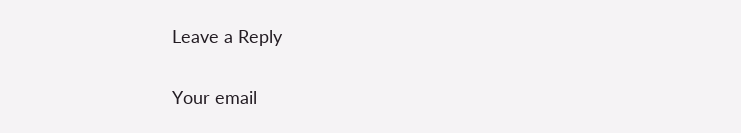Leave a Reply

Your email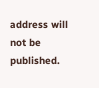address will not be published.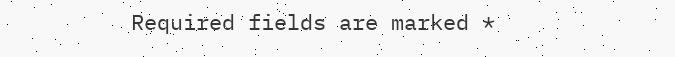Required fields are marked *